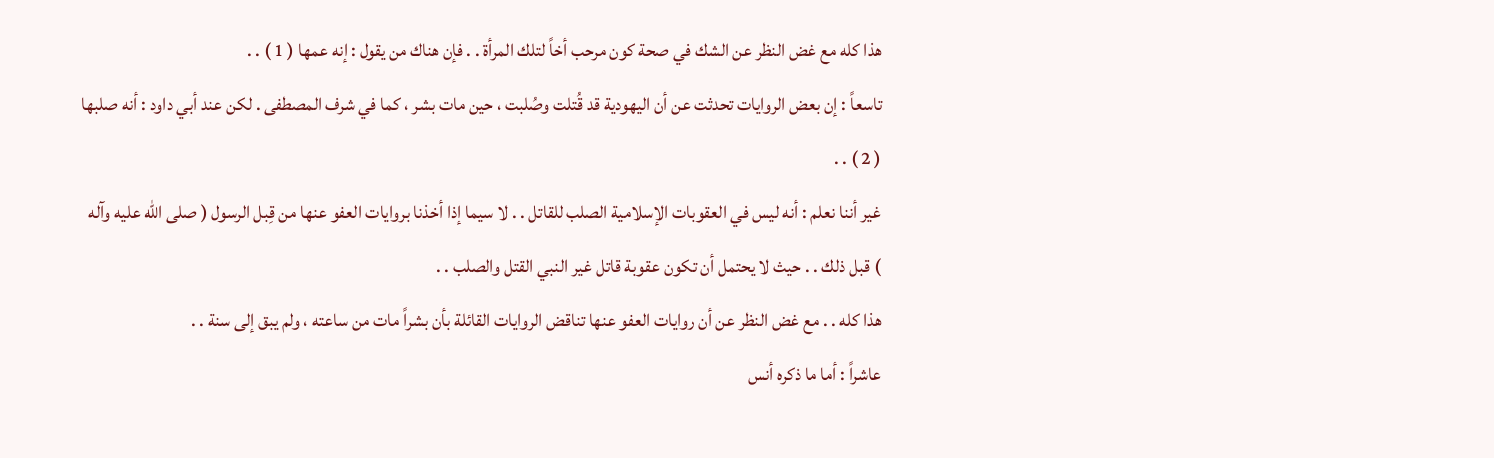هذا كله مع غض النظر عن الشك في صحة كون مرحب أخاً لتلك المرأة . . فإن هناك من يقول : إنه عمها ( 1 ) . .
تاسعاً : إن بعض الروايات تحدثت عن أن اليهودية قد قُتلت وصُلبت ، حين مات بشر ، كما في شرف المصطفى . لكن عند أبي داود : أنه صلبها ( 2 ) . .
غير أننا نعلم : أنه ليس في العقوبات الإسلامية الصلب للقاتل . . لا سيما إذا أخذنا بروايات العفو عنها من قِبل الرسول ( صلى الله عليه وآله ) قبل ذلك . . حيث لا يحتمل أن تكون عقوبة قاتل غير النبي القتل والصلب . .
هذا كله . . مع غض النظر عن أن روايات العفو عنها تناقض الروايات القائلة بأن بشراً مات من ساعته ، ولم يبق إلى سنة . .
عاشراً : أما ما ذكره أنس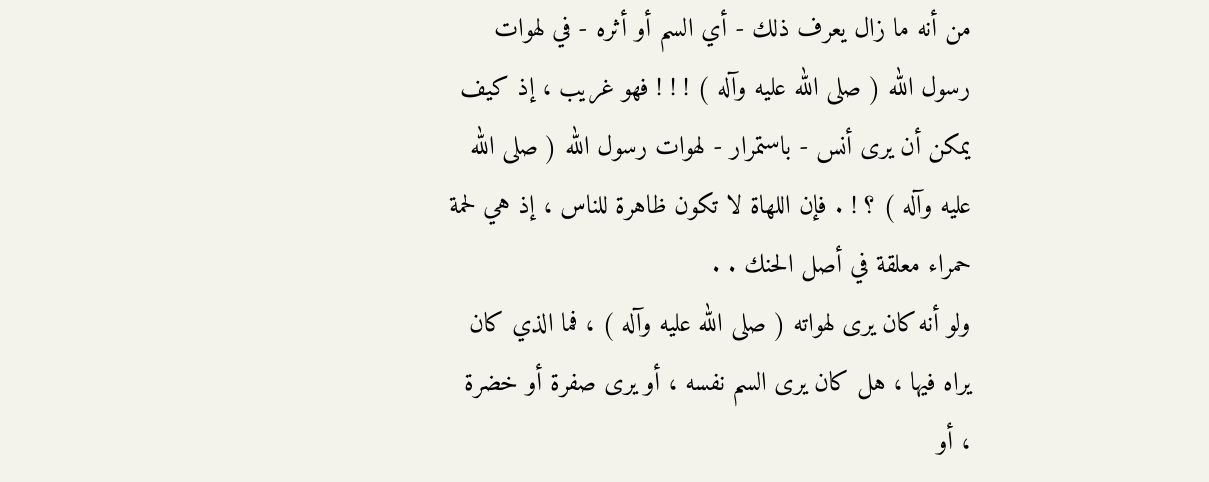من أنه ما زال يعرف ذلك - أي السم أو أثره - في لهوات رسول الله ( صلى الله عليه وآله ) ! ! ! فهو غريب ، إذ كيف يمكن أن يرى أنس - باستمرار - لهوات رسول الله ( صلى الله عليه وآله ) ؟ ! . فإن اللهاة لا تكون ظاهرة للناس ، إذ هي لحمة حمراء معلقة في أصل الحنك . .
ولو أنه كان يرى لهواته ( صلى الله عليه وآله ) ، فما الذي كان يراه فيها ، هل كان يرى السم نفسه ، أو يرى صفرة أو خضرة ، أو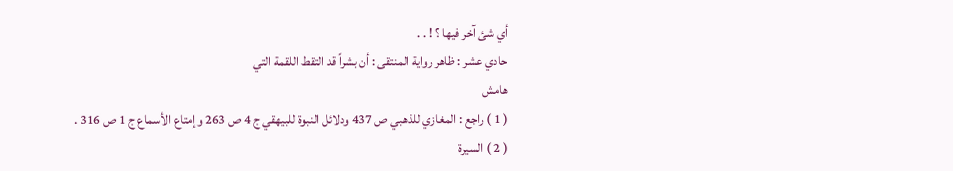أي شئ آخر فيها ؟ ! . .
حادي عشر : ظاهر رواية المنتقى : أن بشراً قد التقط اللقمة التي
هامش
( 1 ) راجع : المغازي للذهبي ص 437 ودلائل النبوة للبيهقي ج 4 ص 263 وإمتاع الأسماع ج 1 ص 316 .
( 2 ) السيرة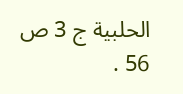الحلبية ج 3 ص 56 .